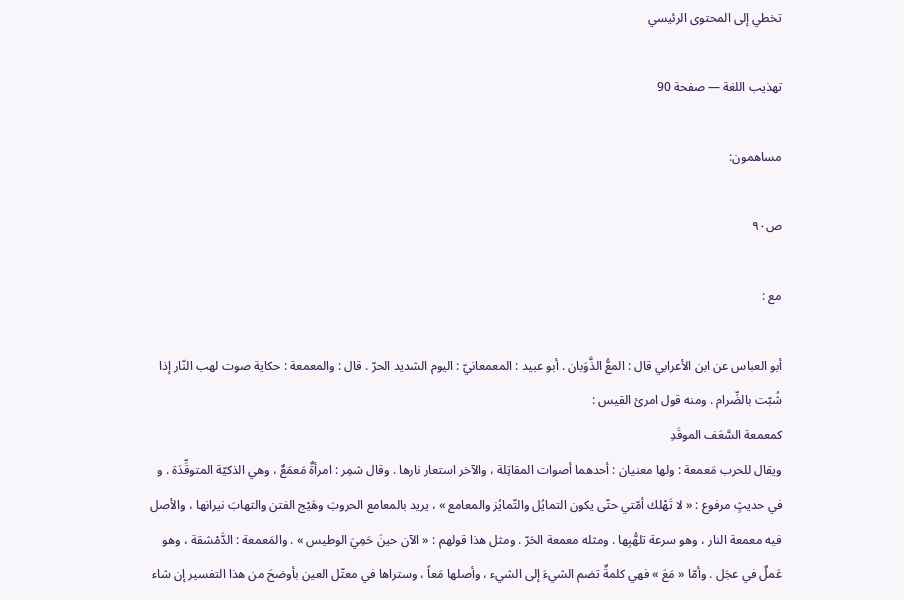تخطي إلى المحتوى الرئيسي

تهذيب اللغة — صفحة 90

مساهمون:

ص٩٠

مع :

أبو العباس عن ابن الأعرابي قال : المعُّ الذَّوَبان . أبو عبيد : المعمعانيّ : اليوم الشديد الحرّ . قال : والمعمعة : حكاية صوت لهب النّار إذا شُبّت بالضِّرام . ومنه قول امرئ القيس :
كمعمعة السَّعَف الموقَدِ
ويقال للحرب مَعمعة : ولها معنيان : أحدهما أصوات المقاتِلة ، والآخر استعار نارها . وقال شمِر : امرأةٌ مَعمَعٌ ، وهي الذكيّة المتوقِّدَة . و في حديثٍ مرفوع : « لا تَهْلك أمّتي حتّى يكون التمايُل والتّمايُز والمعامع » ، يريد بالمعامع الحروبَ وهَيْج الفتن والتهابَ نيرانها ، والأصل فيه معمعة النار ، وهو سرعة تلهُّبِها . ومثله معمعة الحَرّ . ومثل هذا قولهم : « الآن حينَ حَمِيَ الوطيس » . والمَعمعة : الدَّمْشقة ، وهو عَملٌ في عجَل . وأمّا « مَعَ » فهي كلمةٌ تضم الشيءَ إلى الشيء ، وأصلها مَعاً ، وستراها في معتّل العين بأوضحَ من هذا التفسير إن شاء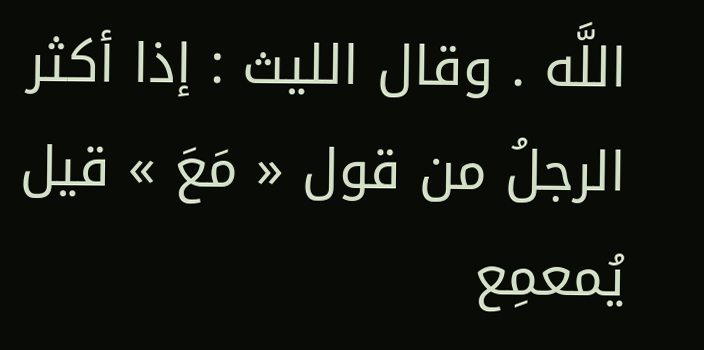اللَّه . وقال الليث : إذا أكثر الرجلُ من قول « مَعَ » قيل يُمعمِع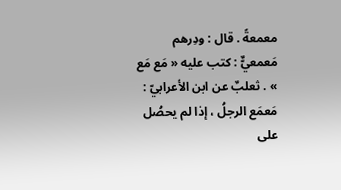معمعةً . قال : ودِرهم مَعمعيٌّ : كتب عليه « مَع مَع » . ثعلبٌ عن ابن الأعرابيّ : مَعمَع الرجلُ ، إذا لم يحصُل على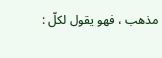مذهب ، فهو يقول لكلّ :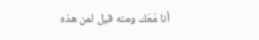أنا مَعَك ومنه قيل لمن هذه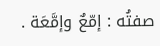صفتُه : إمّعٌ وإمَّعَة .